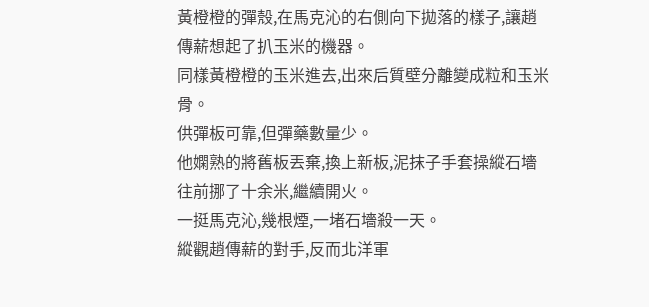黃橙橙的彈殼,在馬克沁的右側向下拋落的樣子,讓趙傳薪想起了扒玉米的機器。
同樣黃橙橙的玉米進去,出來后質壁分離變成粒和玉米骨。
供彈板可靠,但彈藥數量少。
他嫻熟的將舊板丟棄,換上新板,泥抹子手套操縱石墻往前挪了十余米,繼續開火。
一挺馬克沁,幾根煙,一堵石墻殺一天。
縱觀趙傳薪的對手,反而北洋軍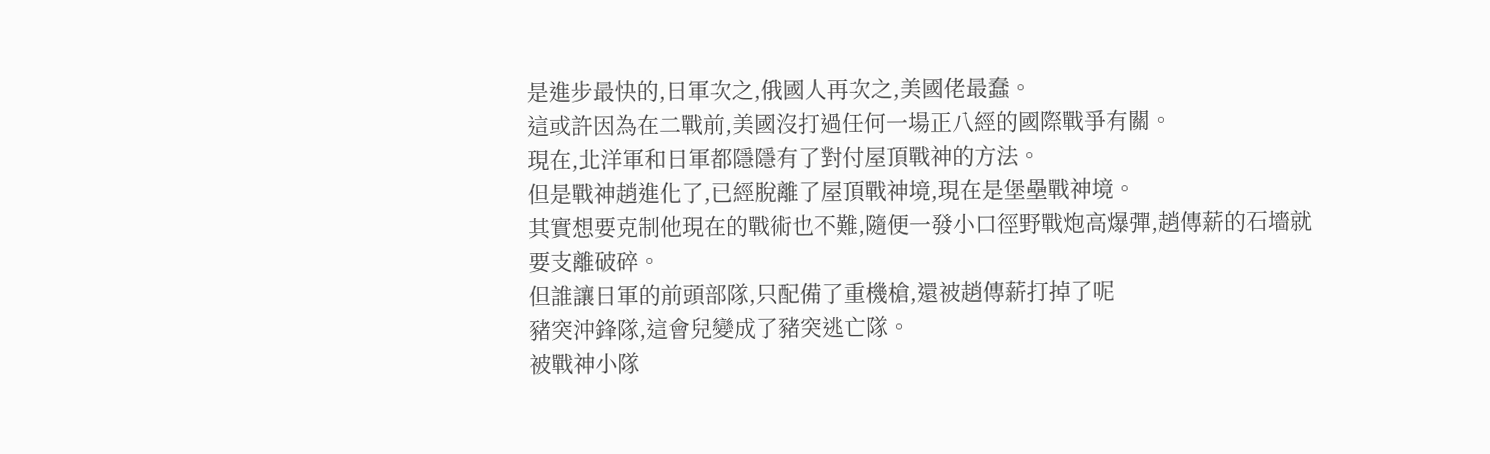是進步最快的,日軍次之,俄國人再次之,美國佬最蠢。
這或許因為在二戰前,美國沒打過任何一場正八經的國際戰爭有關。
現在,北洋軍和日軍都隱隱有了對付屋頂戰神的方法。
但是戰神趙進化了,已經脫離了屋頂戰神境,現在是堡壘戰神境。
其實想要克制他現在的戰術也不難,隨便一發小口徑野戰炮高爆彈,趙傳薪的石墻就要支離破碎。
但誰讓日軍的前頭部隊,只配備了重機槍,還被趙傳薪打掉了呢
豬突沖鋒隊,這會兒變成了豬突逃亡隊。
被戰神小隊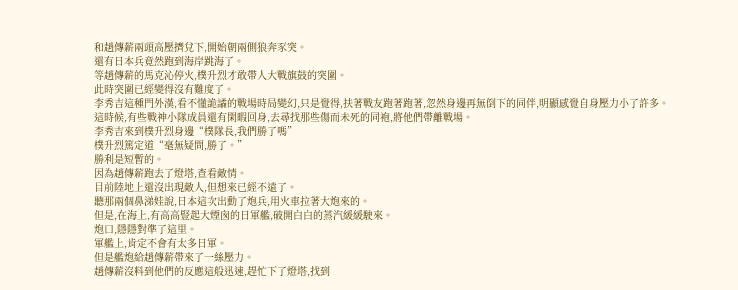和趙傳薪兩頭高壓擠兌下,開始朝兩側狼奔豕突。
還有日本兵竟然跑到海岸跳海了。
等趙傳薪的馬克沁停火,樸升烈才敢帶人大戰旗鼓的突圍。
此時突圍已經變得沒有難度了。
李秀吉這種門外漢,看不懂詭譎的戰場時局變幻,只是覺得,扶著戰友跑著跑著,忽然身邊再無倒下的同伴,明顯感覺自身壓力小了許多。
這時候,有些戰神小隊成員還有閑暇回身,去尋找那些傷而未死的同袍,將他們帶離戰場。
李秀吉來到樸升烈身邊“樸隊長,我們勝了嗎”
樸升烈篤定道“毫無疑問,勝了。”
勝利是短暫的。
因為趙傳薪跑去了燈塔,查看敵情。
目前陸地上還沒出現敵人,但想來已經不遠了。
聽那兩個鼻涕娃說,日本這次出動了炮兵,用火車拉著大炮來的。
但是,在海上,有高高豎起大煙囪的日軍艦,破開白白的蒸汽緩緩駛來。
炮口,隱隱對準了這里。
軍艦上,肯定不會有太多日軍。
但是艦炮給趙傳薪帶來了一絲壓力。
趙傳薪沒料到他們的反應這般迅速,趕忙下了燈塔,找到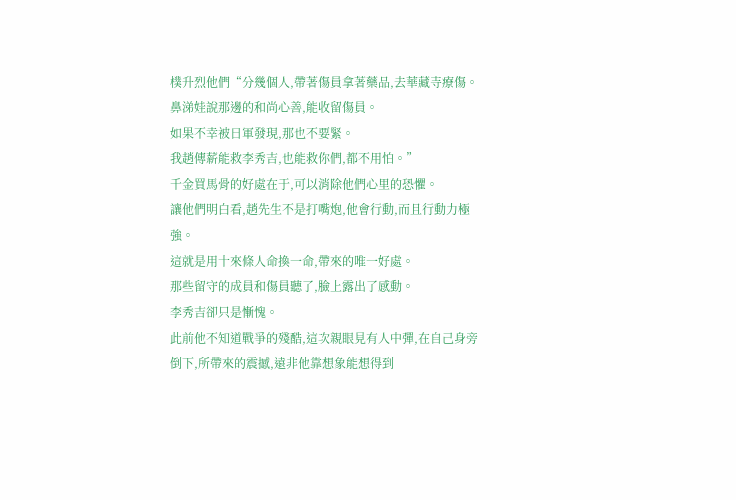樸升烈他們“分幾個人,帶著傷員拿著藥品,去華藏寺療傷。鼻涕娃說那邊的和尚心善,能收留傷員。
如果不幸被日軍發現,那也不要緊。
我趙傳薪能救李秀吉,也能救你們,都不用怕。”
千金買馬骨的好處在于,可以消除他們心里的恐懼。
讓他們明白看,趙先生不是打嘴炮,他會行動,而且行動力極強。
這就是用十來條人命換一命,帶來的唯一好處。
那些留守的成員和傷員聽了,臉上露出了感動。
李秀吉卻只是慚愧。
此前他不知道戰爭的殘酷,這次親眼見有人中彈,在自己身旁倒下,所帶來的震撼,遠非他靠想象能想得到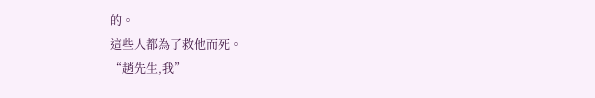的。
這些人都為了救他而死。
“趙先生,我”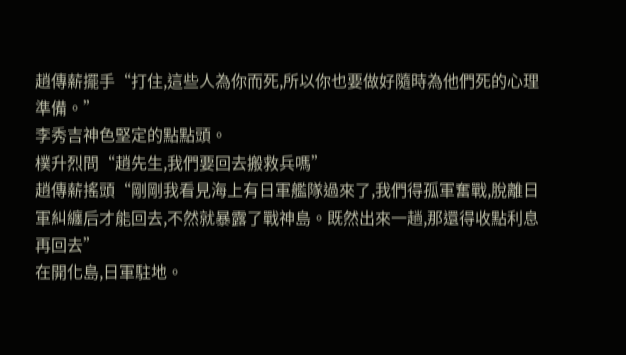趙傳薪擺手“打住,這些人為你而死,所以你也要做好隨時為他們死的心理準備。”
李秀吉神色堅定的點點頭。
樸升烈問“趙先生,我們要回去搬救兵嗎”
趙傳薪搖頭“剛剛我看見海上有日軍艦隊過來了,我們得孤軍奮戰,脫離日軍糾纏后才能回去,不然就暴露了戰神島。既然出來一趟,那還得收點利息再回去”
在開化島,日軍駐地。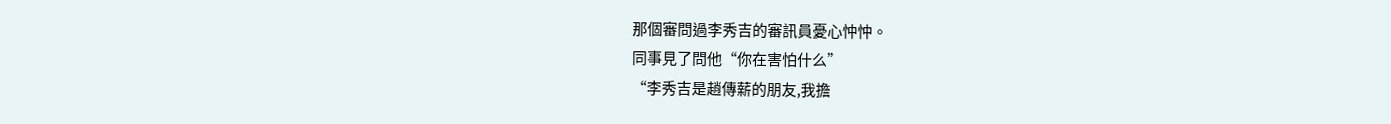那個審問過李秀吉的審訊員憂心忡忡。
同事見了問他“你在害怕什么”
“李秀吉是趙傳薪的朋友,我擔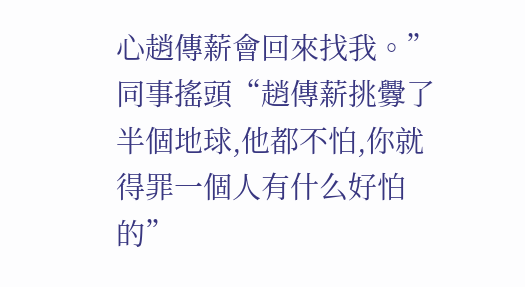心趙傳薪會回來找我。”
同事搖頭“趙傳薪挑釁了半個地球,他都不怕,你就得罪一個人有什么好怕的”